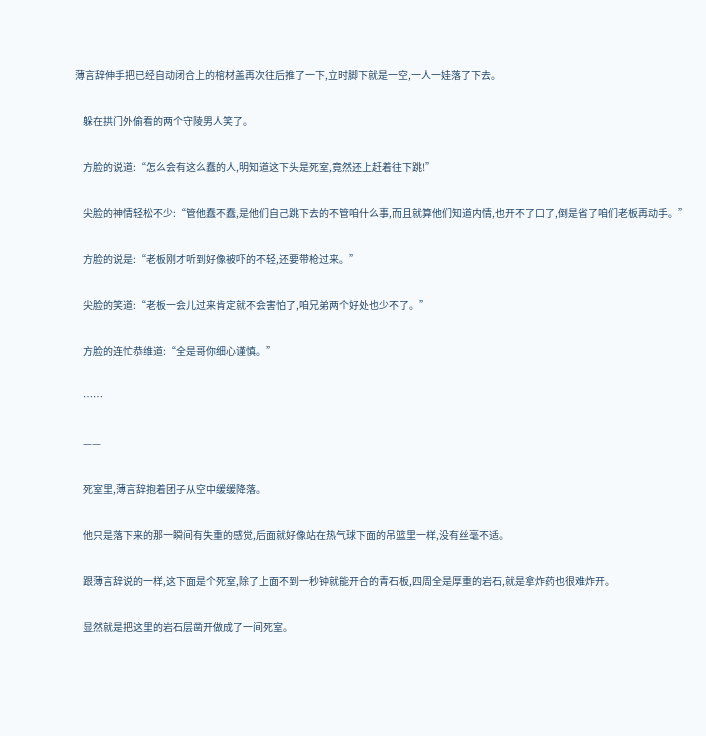薄言辞伸手把已经自动闭合上的棺材盖再次往后推了一下,立时脚下就是一空,一人一娃落了下去。

    躲在拱门外偷看的两个守陵男人笑了。

    方脸的说道:“怎么会有这么蠢的人,明知道这下头是死室,竟然还上赶着往下跳!”

    尖脸的神情轻松不少:“管他蠢不蠢,是他们自己跳下去的不管咱什么事,而且就算他们知道内情,也开不了口了,倒是省了咱们老板再动手。”

    方脸的说是:“老板刚才听到好像被吓的不轻,还要带枪过来。”

    尖脸的笑道:“老板一会儿过来肯定就不会害怕了,咱兄弟两个好处也少不了。”

    方脸的连忙恭维道:“全是哥你细心谨慎。”

    ……

    ——

    死室里,薄言辞抱着团子从空中缓缓降落。

    他只是落下来的那一瞬间有失重的感觉,后面就好像站在热气球下面的吊篮里一样,没有丝毫不适。

    跟薄言辞说的一样,这下面是个死室,除了上面不到一秒钟就能开合的青石板,四周全是厚重的岩石,就是拿炸药也很难炸开。

    显然就是把这里的岩石层凿开做成了一间死室。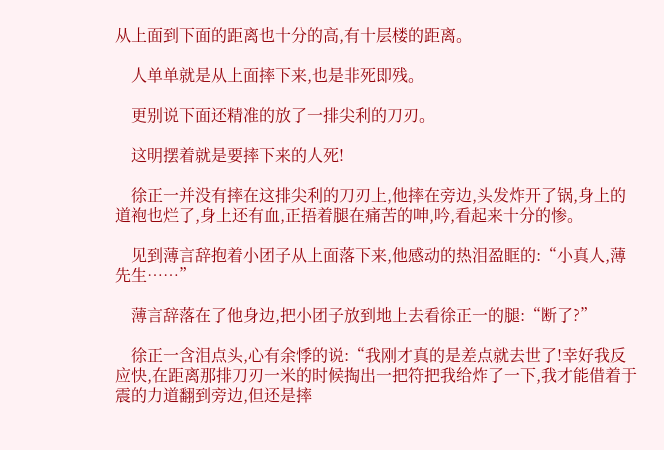从上面到下面的距离也十分的高,有十层楼的距离。

    人单单就是从上面摔下来,也是非死即残。

    更别说下面还精准的放了一排尖利的刀刃。

    这明摆着就是要摔下来的人死!

    徐正一并没有摔在这排尖利的刀刃上,他摔在旁边,头发炸开了锅,身上的道袍也烂了,身上还有血,正捂着腿在痛苦的呻,吟,看起来十分的惨。

    见到薄言辞抱着小团子从上面落下来,他感动的热泪盈眶的:“小真人,薄先生……”

    薄言辞落在了他身边,把小团子放到地上去看徐正一的腿:“断了?”

    徐正一含泪点头,心有余悸的说:“我刚才真的是差点就去世了!幸好我反应快,在距离那排刀刃一米的时候掏出一把符把我给炸了一下,我才能借着于震的力道翻到旁边,但还是摔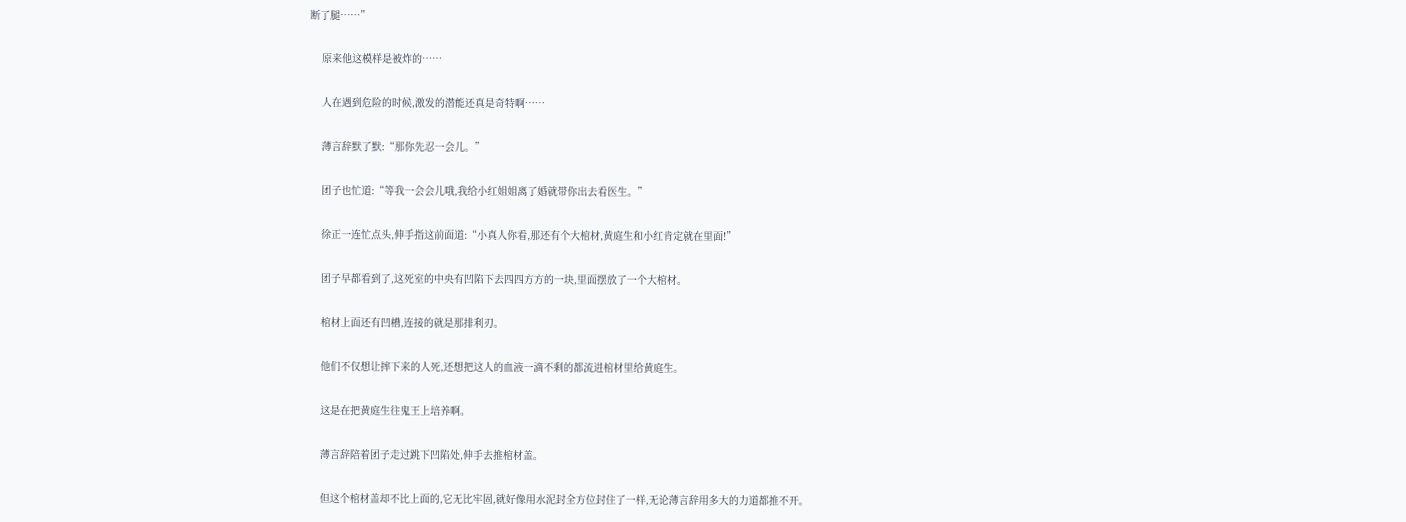断了腿……”

    原来他这模样是被炸的……

    人在遇到危险的时候,激发的潜能还真是奇特啊……

    薄言辞默了默:“那你先忍一会儿。”

    团子也忙道:“等我一会会儿哦,我给小红姐姐离了婚就带你出去看医生。”

    徐正一连忙点头,伸手指这前面道:“小真人你看,那还有个大棺材,黄庭生和小红肯定就在里面!”

    团子早都看到了,这死室的中央有凹陷下去四四方方的一块,里面摆放了一个大棺材。

    棺材上面还有凹槽,连接的就是那排利刃。

    他们不仅想让摔下来的人死,还想把这人的血液一滴不剩的都流进棺材里给黄庭生。

    这是在把黄庭生往鬼王上培养啊。

    薄言辞陪着团子走过跳下凹陷处,伸手去推棺材盖。

    但这个棺材盖却不比上面的,它无比牢固,就好像用水泥封全方位封住了一样,无论薄言辞用多大的力道都推不开。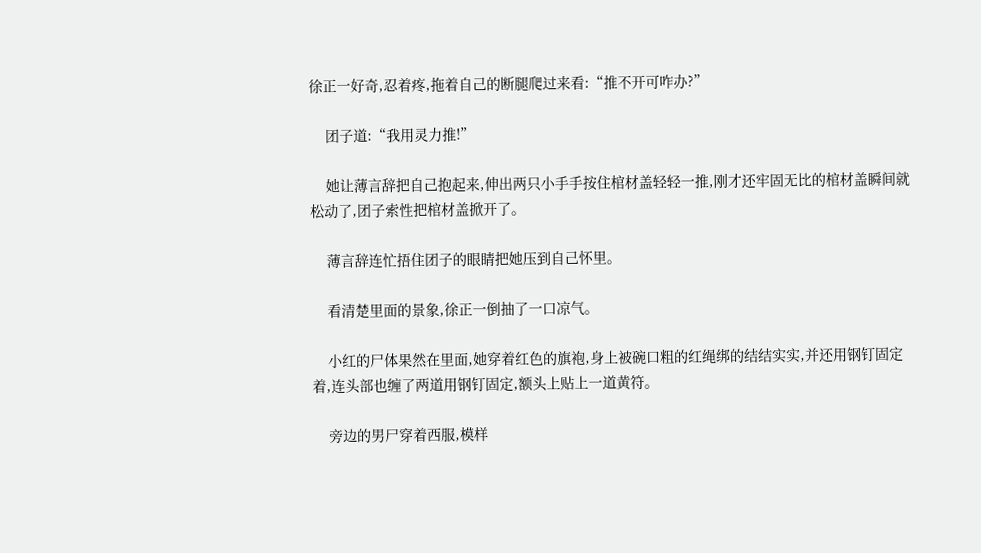徐正一好奇,忍着疼,拖着自己的断腿爬过来看:“推不开可咋办?”

    团子道:“我用灵力推!”

    她让薄言辞把自己抱起来,伸出两只小手手按住棺材盖轻轻一推,刚才还牢固无比的棺材盖瞬间就松动了,团子索性把棺材盖掀开了。

    薄言辞连忙捂住团子的眼睛把她压到自己怀里。

    看清楚里面的景象,徐正一倒抽了一口凉气。

    小红的尸体果然在里面,她穿着红色的旗袍,身上被碗口粗的红绳绑的结结实实,并还用钢钉固定着,连头部也缠了两道用钢钉固定,额头上贴上一道黄符。

    旁边的男尸穿着西服,模样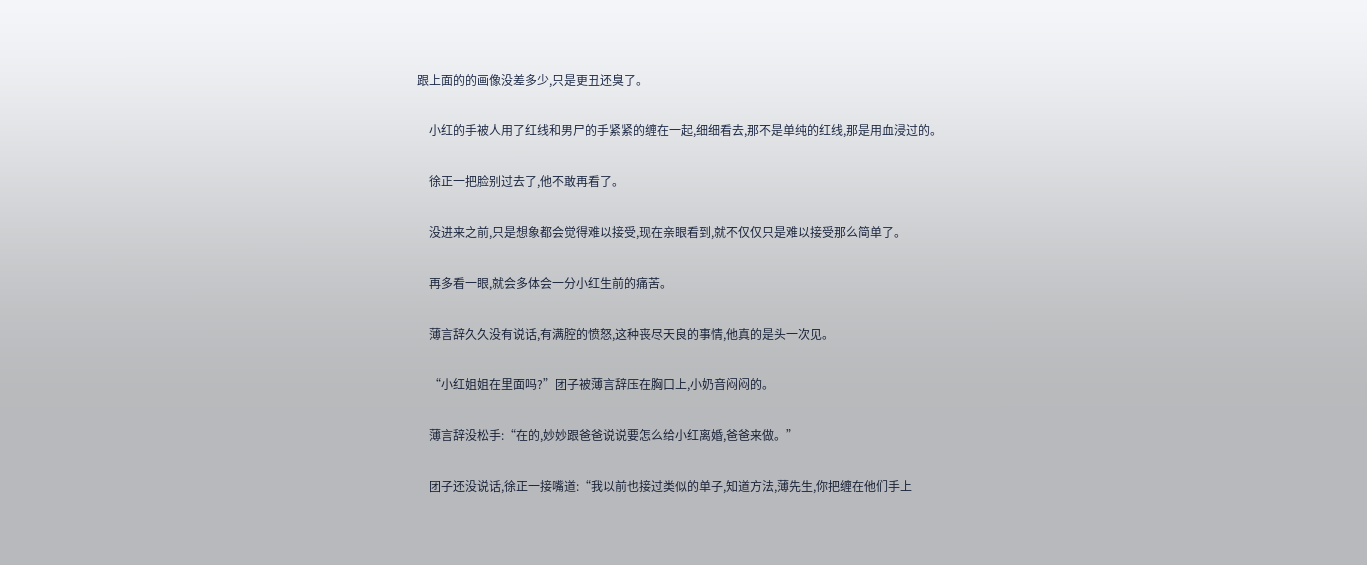跟上面的的画像没差多少,只是更丑还臭了。

    小红的手被人用了红线和男尸的手紧紧的缠在一起,细细看去,那不是单纯的红线,那是用血浸过的。

    徐正一把脸别过去了,他不敢再看了。

    没进来之前,只是想象都会觉得难以接受,现在亲眼看到,就不仅仅只是难以接受那么简单了。

    再多看一眼,就会多体会一分小红生前的痛苦。

    薄言辞久久没有说话,有满腔的愤怒,这种丧尽天良的事情,他真的是头一次见。

    “小红姐姐在里面吗?”团子被薄言辞压在胸口上,小奶音闷闷的。

    薄言辞没松手:“在的,妙妙跟爸爸说说要怎么给小红离婚,爸爸来做。”

    团子还没说话,徐正一接嘴道:“我以前也接过类似的单子,知道方法,薄先生,你把缠在他们手上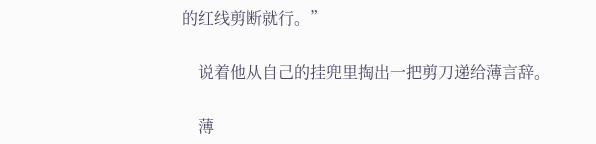的红线剪断就行。”

    说着他从自己的挂兜里掏出一把剪刀递给薄言辞。

    薄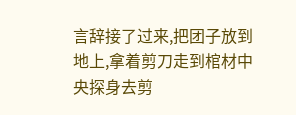言辞接了过来,把团子放到地上,拿着剪刀走到棺材中央探身去剪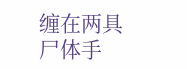缠在两具尸体手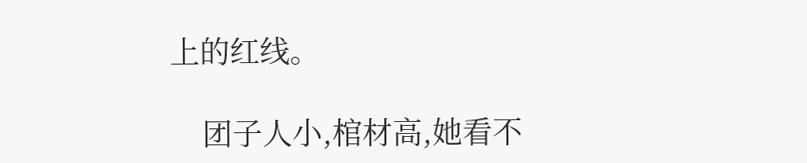上的红线。

    团子人小,棺材高,她看不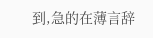到,急的在薄言辞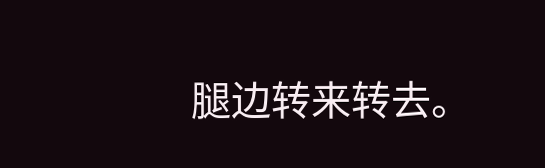腿边转来转去。